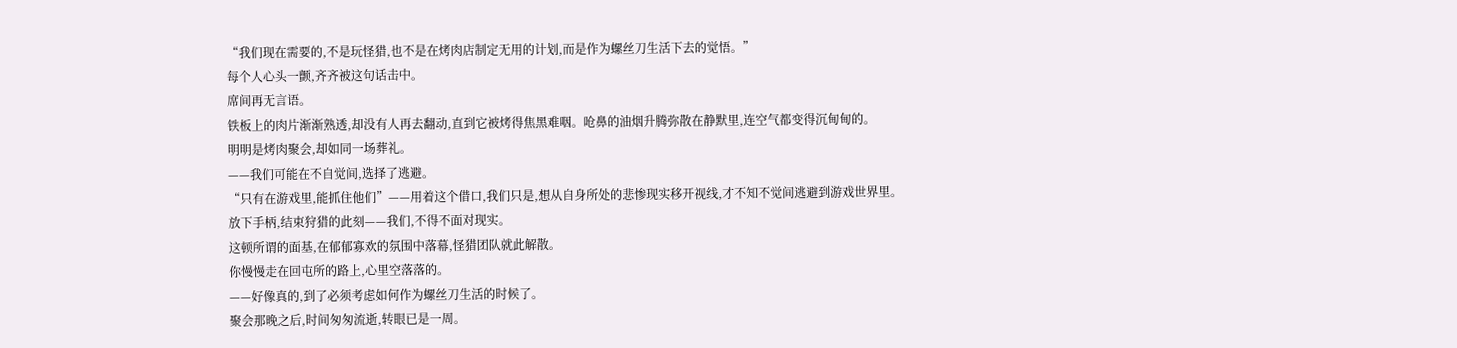“我们现在需要的,不是玩怪猎,也不是在烤肉店制定无用的计划,而是作为螺丝刀生活下去的觉悟。”
每个人心头一颤,齐齐被这句话击中。
席间再无言语。
铁板上的肉片渐渐熟透,却没有人再去翻动,直到它被烤得焦黑难咽。呛鼻的油烟升腾弥散在静默里,连空气都变得沉甸甸的。
明明是烤肉聚会,却如同一场葬礼。
——我们可能在不自觉间,选择了逃避。
“只有在游戏里,能抓住他们”——用着这个借口,我们只是,想从自身所处的悲惨现实移开视线,才不知不觉间逃避到游戏世界里。
放下手柄,结束狩猎的此刻——我们,不得不面对现实。
这顿所谓的面基,在郁郁寡欢的氛围中落幕,怪猎团队就此解散。
你慢慢走在回屯所的路上,心里空落落的。
——好像真的,到了必须考虑如何作为螺丝刀生活的时候了。
聚会那晚之后,时间匆匆流逝,转眼已是一周。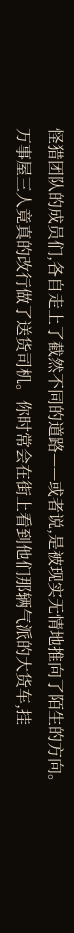怪猎团队的成员们,各自走上了截然不同的道路——或者说,是被现实无情地推向了陌生的方向。
万事屋三人竟真的改行做了送货司机。你时常会在街上看到他们那辆气派的大货车,挂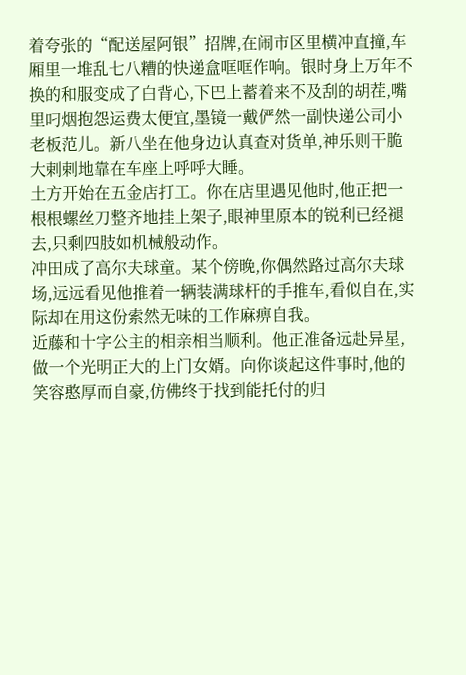着夸张的“配送屋阿银”招牌,在闹市区里横冲直撞,车厢里一堆乱七八糟的快递盒哐哐作响。银时身上万年不换的和服变成了白背心,下巴上蓄着来不及刮的胡茬,嘴里叼烟抱怨运费太便宜,墨镜一戴俨然一副快递公司小老板范儿。新八坐在他身边认真查对货单,神乐则干脆大剌剌地靠在车座上呼呼大睡。
土方开始在五金店打工。你在店里遇见他时,他正把一根根螺丝刀整齐地挂上架子,眼神里原本的锐利已经褪去,只剩四肢如机械般动作。
冲田成了高尔夫球童。某个傍晚,你偶然路过高尔夫球场,远远看见他推着一辆装满球杆的手推车,看似自在,实际却在用这份索然无味的工作麻痹自我。
近藤和十字公主的相亲相当顺利。他正准备远赴异星,做一个光明正大的上门女婿。向你谈起这件事时,他的笑容憨厚而自豪,仿佛终于找到能托付的归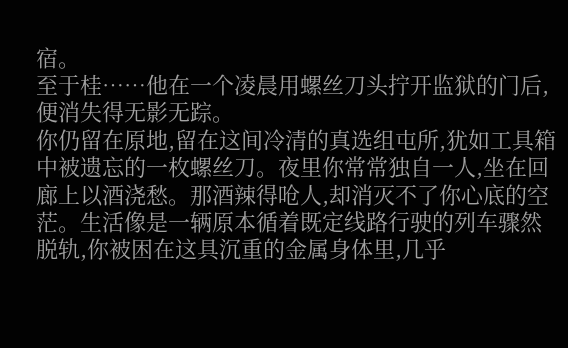宿。
至于桂……他在一个凌晨用螺丝刀头拧开监狱的门后,便消失得无影无踪。
你仍留在原地,留在这间冷清的真选组屯所,犹如工具箱中被遗忘的一枚螺丝刀。夜里你常常独自一人,坐在回廊上以酒浇愁。那酒辣得呛人,却消灭不了你心底的空茫。生活像是一辆原本循着既定线路行驶的列车骤然脱轨,你被困在这具沉重的金属身体里,几乎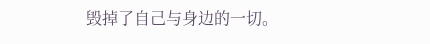毁掉了自己与身边的一切。